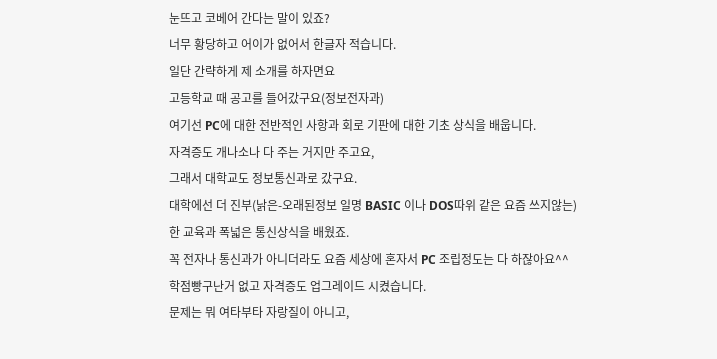눈뜨고 코베어 간다는 말이 있죠?
너무 황당하고 어이가 없어서 한글자 적습니다.
일단 간략하게 제 소개를 하자면요
고등학교 때 공고를 들어갔구요(정보전자과)
여기선 PC에 대한 전반적인 사항과 회로 기판에 대한 기초 상식을 배웁니다.
자격증도 개나소나 다 주는 거지만 주고요,
그래서 대학교도 정보통신과로 갔구요.
대학에선 더 진부(낡은-오래된정보 일명 BASIC 이나 DOS따위 같은 요즘 쓰지않는)
한 교육과 폭넓은 통신상식을 배웠죠.
꼭 전자나 통신과가 아니더라도 요즘 세상에 혼자서 PC 조립정도는 다 하잖아요^^
학점빵구난거 없고 자격증도 업그레이드 시켰습니다.
문제는 뭐 여타부타 자랑질이 아니고,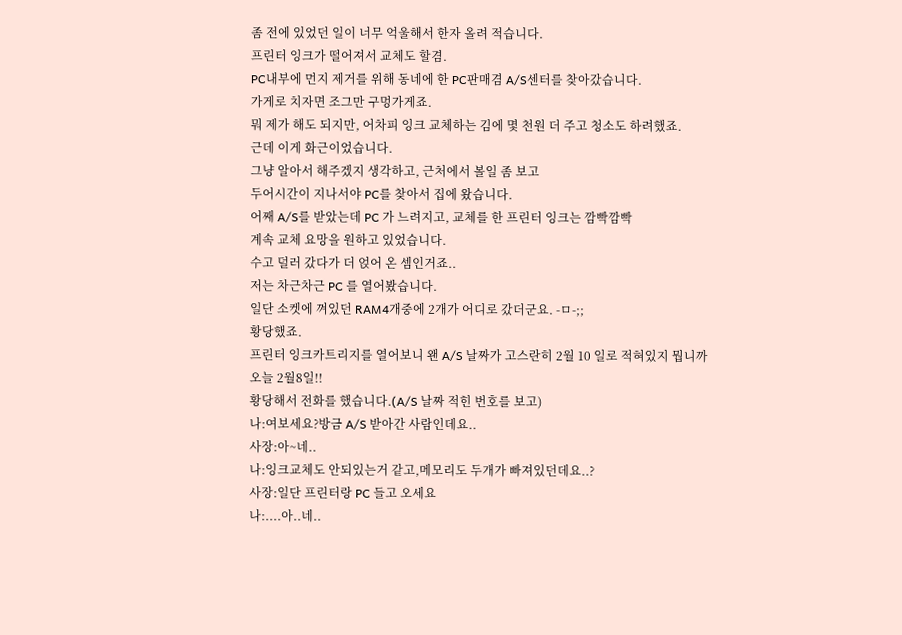좀 전에 있었던 일이 너무 억울해서 한자 올려 적습니다.
프린터 잉크가 떨어져서 교체도 할겸.
PC내부에 먼지 제거를 위해 동네에 한 PC판매겸 A/S센터를 찾아갔습니다.
가게로 치자면 조그만 구멍가게죠.
뭐 제가 해도 되지만, 어차피 잉크 교체하는 김에 몇 천원 더 주고 청소도 하려했죠.
근데 이게 화근이었습니다.
그냥 알아서 해주겠지 생각하고, 근처에서 볼일 좀 보고
두어시간이 지나서야 PC를 찾아서 집에 왔습니다.
어째 A/S를 받았는데 PC 가 느려지고, 교체를 한 프린터 잉크는 깜빡깜빡
계속 교체 요망을 원하고 있었습니다.
수고 덜러 갔다가 더 얹어 온 셈인거죠..
저는 차근차근 PC 를 열어봤습니다.
일단 소켓에 껴있던 RAM4개중에 2개가 어디로 갔더군요. -ㅁ-;;
황당했죠.
프린터 잉크카트리지를 열어보니 왠 A/S 날짜가 고스란히 2월 10 일로 적혀있지 뭡니까
오늘 2월8일!!
황당해서 전화를 했습니다.(A/S 날짜 적힌 번호를 보고)
나:여보세요?방금 A/S 받아간 사람인데요..
사장:아~네..
나:잉크교체도 안되있는거 같고,메모리도 두개가 빠져있던데요..?
사장:일단 프린터랑 PC 들고 오세요
나:....아..네..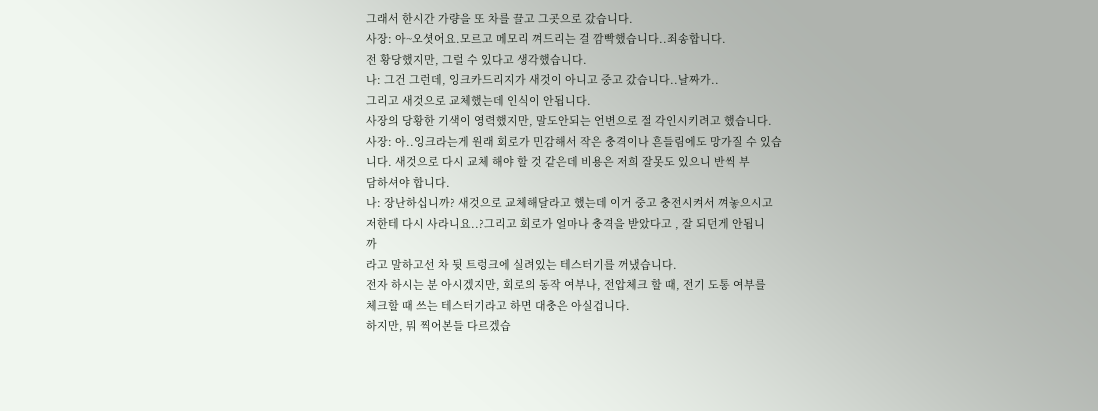그래서 한시간 가량을 또 차를 끌고 그곳으로 갔습니다.
사장: 아~오셧어요.모르고 메모리 껴드리는 걸 깜빡했습니다..죄송합니다.
전 황당했지만, 그럴 수 있다고 생각했습니다.
나: 그건 그런데, 잉크카드리지가 새것이 아니고 중고 갔습니다..날짜가..
그리고 새것으로 교체했는데 인식이 안됩니다.
사장의 당황한 기색이 영력했지만, 말도안되는 언변으로 절 각인시키려고 했습니다.
사장: 아..잉크라는게 원래 회로가 민감해서 작은 충격이나 흔들림에도 망가질 수 있습
니다. 새것으로 다시 교체 해야 할 것 같은데 비용은 저희 잘못도 있으니 반씩 부
담하셔야 합니다.
나: 장난하십니까? 새것으로 교체해달라고 했는데 이거 중고 충전시켜서 껴놓으시고
저한테 다시 사라니요..?그리고 회로가 얼마나 충격을 받았다고 , 잘 되던게 안됩니
까
라고 말하고선 차 뒷 트렁크에 실려있는 테스터기를 꺼냈습니다.
전자 하시는 분 아시겠지만, 회로의 동작 여부나, 전압체크 할 때, 전기 도통 여부를
체크할 때 쓰는 테스터기라고 하면 대충은 아실겁니다.
하지만, 뭐 찍어본들 다르겠습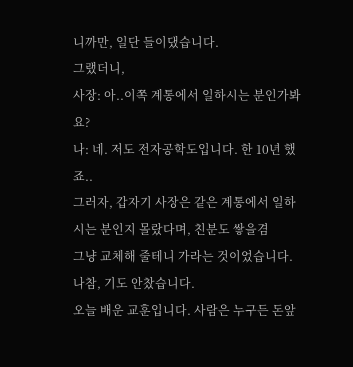니까만, 일단 들이댔습니다.
그랬더니,
사장: 아..이쪽 계통에서 일하시는 분인가봐요?
나: 네. 저도 전자공학도입니다. 한 10년 했죠..
그러자, 갑자기 사장은 같은 계통에서 일하시는 분인지 몰랐다며, 친분도 쌓을겸
그냥 교체해 줄테니 가라는 것이었습니다.
나참, 기도 안찼습니다.
오늘 배운 교훈입니다. 사람은 누구든 돈앞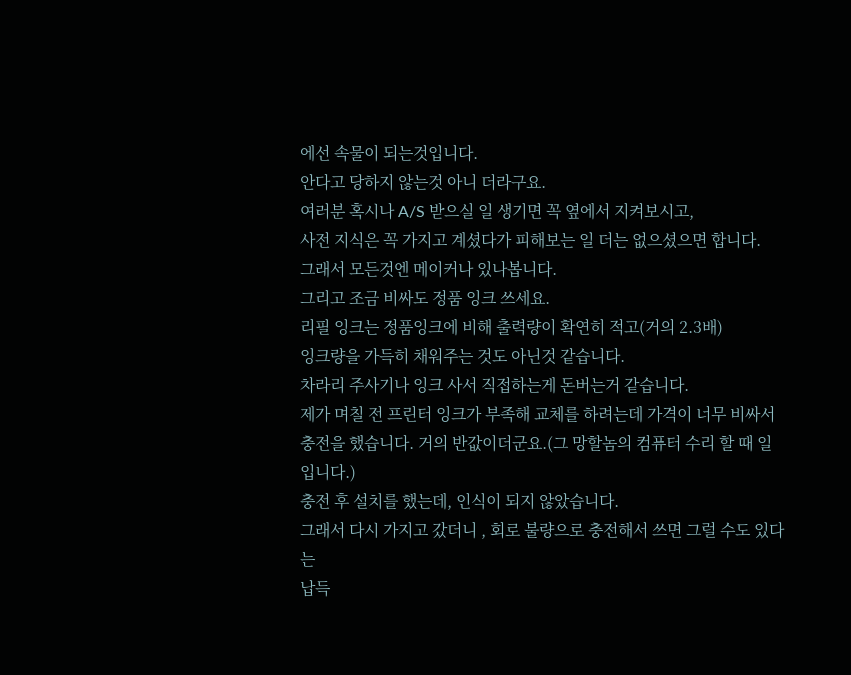에선 속물이 되는것입니다.
안다고 당하지 않는것 아니 더라구요.
여러분 혹시나 A/S 받으실 일 생기면 꼭 옆에서 지켜보시고,
사전 지식은 꼭 가지고 계셨다가 피해보는 일 더는 없으셨으면 합니다.
그래서 모든것엔 메이커나 있나봅니다.
그리고 조금 비싸도 정품 잉크 쓰세요.
리필 잉크는 정품잉크에 비해 출력량이 확연히 적고(거의 2.3배)
잉크량을 가득히 채워주는 것도 아닌것 같습니다.
차라리 주사기나 잉크 사서 직접하는게 돈버는거 같습니다.
제가 며칠 전 프린터 잉크가 부족해 교체를 하려는데 가격이 너무 비싸서
충전을 했습니다. 거의 반값이더군요.(그 망할놈의 컴퓨터 수리 할 때 일입니다.)
충전 후 설치를 했는데, 인식이 되지 않았습니다.
그래서 다시 가지고 갔더니 , 회로 불량으로 충전해서 쓰면 그럴 수도 있다는
납득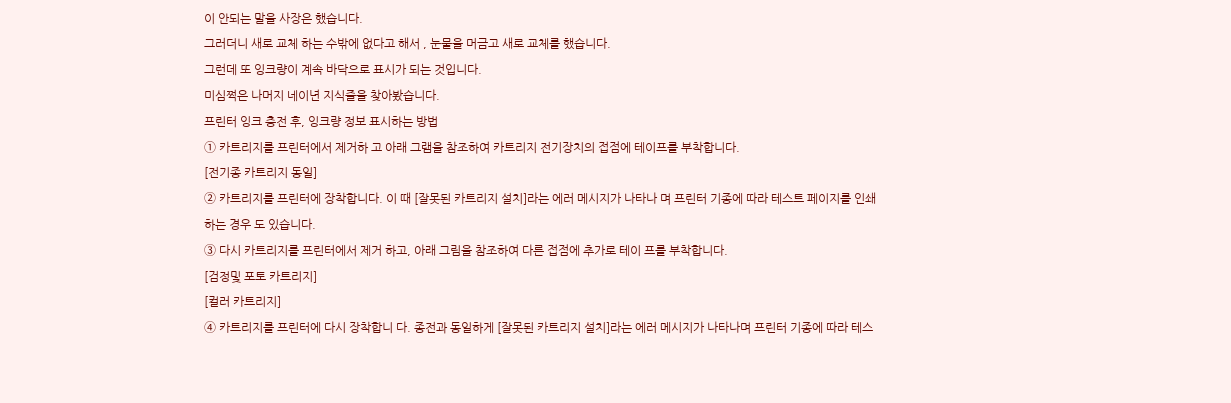이 안되는 말을 사장은 했습니다.
그러더니 새로 교체 하는 수밖에 없다고 해서 , 눈물을 머금고 새로 교체를 했습니다.
그런데 또 잉크량이 계속 바닥으로 표시가 되는 것입니다.
미심쩍은 나머지 네이년 지식즐을 찾아봤습니다.
프린터 잉크 충전 후, 잉크량 정보 표시하는 방법
① 카트리지를 프린터에서 제거하 고 아래 그램을 참조하여 카트리지 전기장치의 접점에 테이프를 부착합니다.
[전기종 카트리지 동일]
② 카트리지를 프린터에 장착합니다. 이 때 [잘못된 카트리지 설치]라는 에러 메시지가 나타나 며 프린터 기종에 따라 테스트 페이지를 인쇄하는 경우 도 있습니다.
③ 다시 카트리지를 프린터에서 제거 하고, 아래 그림을 참조하여 다른 접점에 추가로 테이 프를 부착합니다.
[검정및 포토 카트리지]
[컬러 카트리지]
④ 카트리지를 프린터에 다시 장착합니 다. 종전과 동일하게 [잘못된 카트리지 설치]라는 에러 메시지가 나타나며 프린터 기종에 따라 테스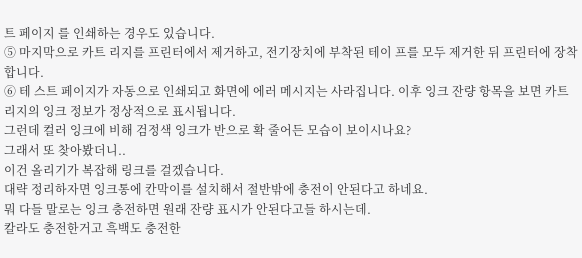트 페이지 를 인쇄하는 경우도 있습니다.
⑤ 마지막으로 카트 리지를 프린터에서 제거하고, 전기장치에 부착된 테이 프를 모두 제거한 뒤 프린터에 장착합니다.
⑥ 테 스트 페이지가 자동으로 인쇄되고 화면에 에러 메시지는 사라집니다. 이후 잉크 잔량 항목을 보면 카트리지의 잉크 정보가 정상적으로 표시됩니다.
그런데 컬러 잉크에 비해 검정색 잉크가 반으로 확 줄어든 모습이 보이시나요?
그래서 또 찾아봤더니..
이건 올리기가 복잡해 링크를 걸겠습니다.
대략 정리하자면 잉크통에 칸막이를 설치해서 절반밖에 충전이 안된다고 하네요.
뭐 다들 말로는 잉크 충전하면 원래 잔량 표시가 안된다고들 하시는데.
칼라도 충전한거고 흑백도 충전한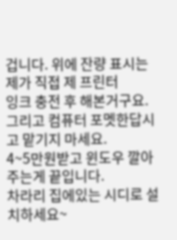겁니다. 위에 잔량 표시는 제가 직접 제 프린터
잉크 충전 후 해본거구요. 그리고 컴퓨터 포멧한답시고 맡기지 마세요.
4~5만원받고 윈도우 깔아주는게 끝입니다.
차라리 집에있는 시디로 설치하세요~